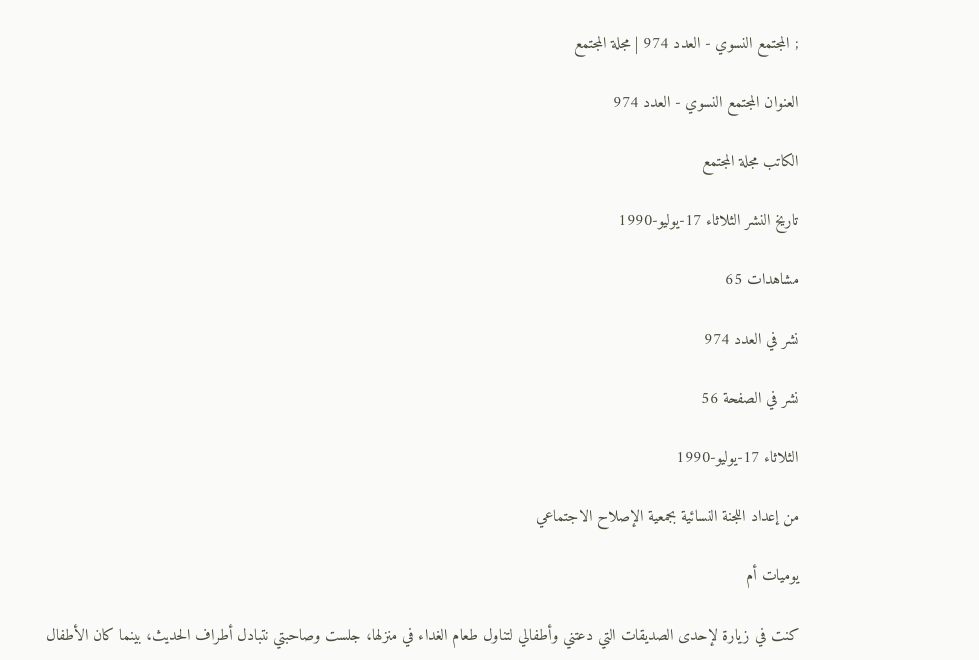; المجتمع النسوي - العدد 974 | مجلة المجتمع

العنوان المجتمع النسوي - العدد 974

الكاتب مجلة المجتمع

تاريخ النشر الثلاثاء 17-يوليو-1990

مشاهدات 65

نشر في العدد 974

نشر في الصفحة 56

الثلاثاء 17-يوليو-1990

من إعداد اللجنة النسائية بجمعية الإصلاح الاجتماعي

يوميات أم

كنت في زيارة لإحدى الصديقات التي دعتني وأطفالي لتناول طعام الغداء في منزلها، جلست وصاحبتي نتبادل أطراف الحديث، بينما كان الأطفال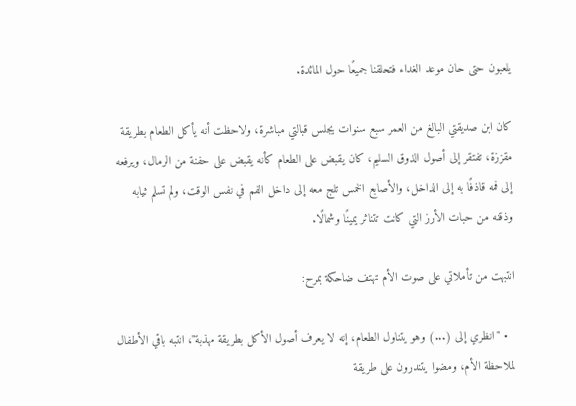يلعبون حتى حان موعد الغداء فتحلقنا جميعًا حول المائدة.

كان ابن صديقتي البالغ من العمر سبع سنوات يجلس قبالتي مباشرة، ولاحظت أنه يأكل الطعام بطريقة مقززة، تفتقر إلى أصول الذوق السليم، كان يقبض على الطعام كأنه يقبض على حفنة من الرمال، ويرفعه إلى فمه قاذفًا به إلى الداخل، والأصابع الخمس تلج معه إلى داخل الفم في نفس الوقت، ولم تسلم ثيابه وذقنه من حبات الأرز التي كانت تتناثر يمينًا وشمالًا.

انتبهت من تأملاتي على صوت الأم تهتف ضاحكة بمرح:

  • "انظري إلى (...) وهو يتناول الطعام، إنه لا يعرف أصول الأكل بطريقة مهذبة"، انتبه باقي الأطفال لملاحظة الأم، ومضوا يتندرون على طريقة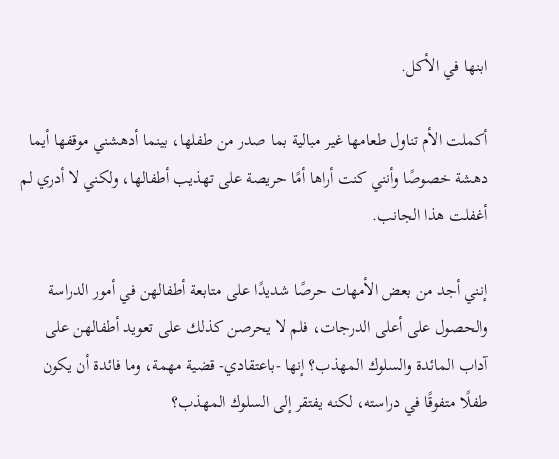ابنها في الأكل.

أكملت الأم تناول طعامها غير مبالية بما صدر من طفلها، بينما أدهشني موقفها أيما دهشة خصوصًا وأنني كنت أراها أمًا حريصة على تهذيب أطفالها، ولكني لا أدري لم أغفلت هذا الجانب.

إنني أجد من بعض الأمهات حرصًا شديدًا على متابعة أطفالهن في أمور الدراسة والحصول على أعلى الدرجات، فلم لا يحرصن كذلك على تعويد أطفالهن على آداب المائدة والسلوك المهذب؟ إنها -باعتقادي- قضية مهمة، وما فائدة أن يكون طفلًا متفوقًا في دراسته، لكنه يفتقر إلى السلوك المهذب؟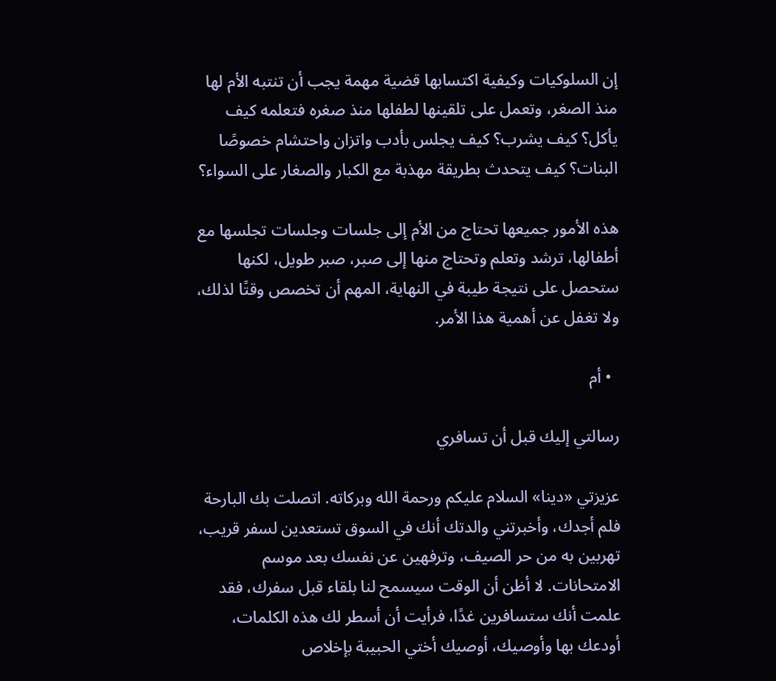إن السلوكيات وكيفية اكتسابها قضية مهمة يجب أن تنتبه الأم لها منذ الصغر، وتعمل على تلقينها لطفلها منذ صغره فتعلمه كيف يأكل؟ كيف يشرب؟ كيف يجلس بأدب واتزان واحتشام خصوصًا البنات؟ كيف يتحدث بطريقة مهذبة مع الكبار والصغار على السواء؟

هذه الأمور جميعها تحتاج من الأم إلى جلسات وجلسات تجلسها مع أطفالها، ترشد وتعلم وتحتاج منها إلى صبر، صبر طويل، لكنها ستحصل على نتيجة طيبة في النهاية، المهم أن تخصص وقتًا لذلك، ولا تغفل عن أهمية هذا الأمر.

  • أم

رسالتي إليك قبل أن تسافري

عزيزتي «دينا» السلام عليكم ورحمة الله وبركاته. اتصلت بك البارحة فلم أجدك، وأخبرتني والدتك أنك في السوق تستعدين لسفر قريب، تهربين به من حر الصيف، وترفهين عن نفسك بعد موسم الامتحانات. لا أظن أن الوقت سيسمح لنا بلقاء قبل سفرك، فقد علمت أنك ستسافرين غدًا، فرأيت أن أسطر لك هذه الكلمات، أودعك بها وأوصيك، أوصيك أختي الحبيبة بإخلاص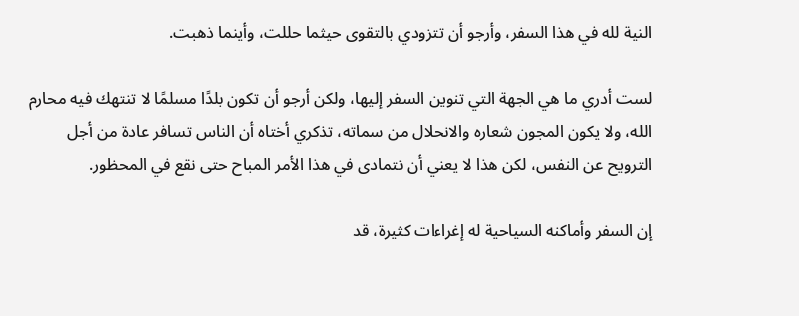النية لله في هذا السفر، وأرجو أن تتزودي بالتقوى حيثما حللت، وأينما ذهبت.

لست أدري ما هي الجهة التي تنوين السفر إليها، ولكن أرجو أن تكون بلدًا مسلمًا لا تنتهك فيه محارم الله، ولا يكون المجون شعاره والانحلال من سماته، تذكري أختاه أن الناس تسافر عادة من أجل الترويح عن النفس، لكن هذا لا يعني أن نتمادى في هذا الأمر المباح حتى نقع في المحظور.

إن السفر وأماكنه السياحية له إغراءات كثيرة، قد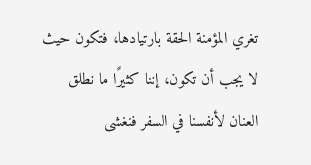تغري المؤمنة الحقة بارتيادها، فتكون حيث لا يجب أن تكون، إننا كثيرًا ما نطلق العنان لأنفسنا في السفر فنغشى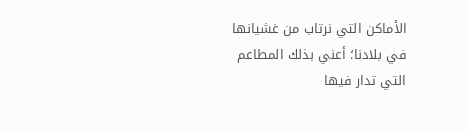الأماكن التي نرتاب من غشيانها في بلادنا؛ أعني بذلك المطاعم التي تدار فيها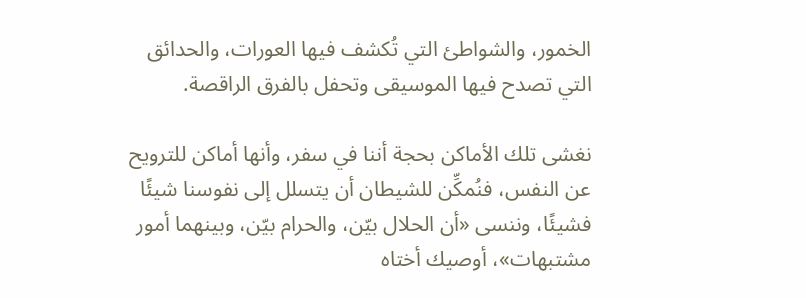الخمور، والشواطئ التي تُكشف فيها العورات، والحدائق التي تصدح فيها الموسيقى وتحفل بالفرق الراقصة.

نغشى تلك الأماكن بحجة أننا في سفر، وأنها أماكن للترويح عن النفس، فنُمكِّن للشيطان أن يتسلل إلى نفوسنا شيئًا فشيئًا، وننسى «أن الحلال بيّن، والحرام بيّن، وبينهما أمور مشتبهات»، أوصيك أختاه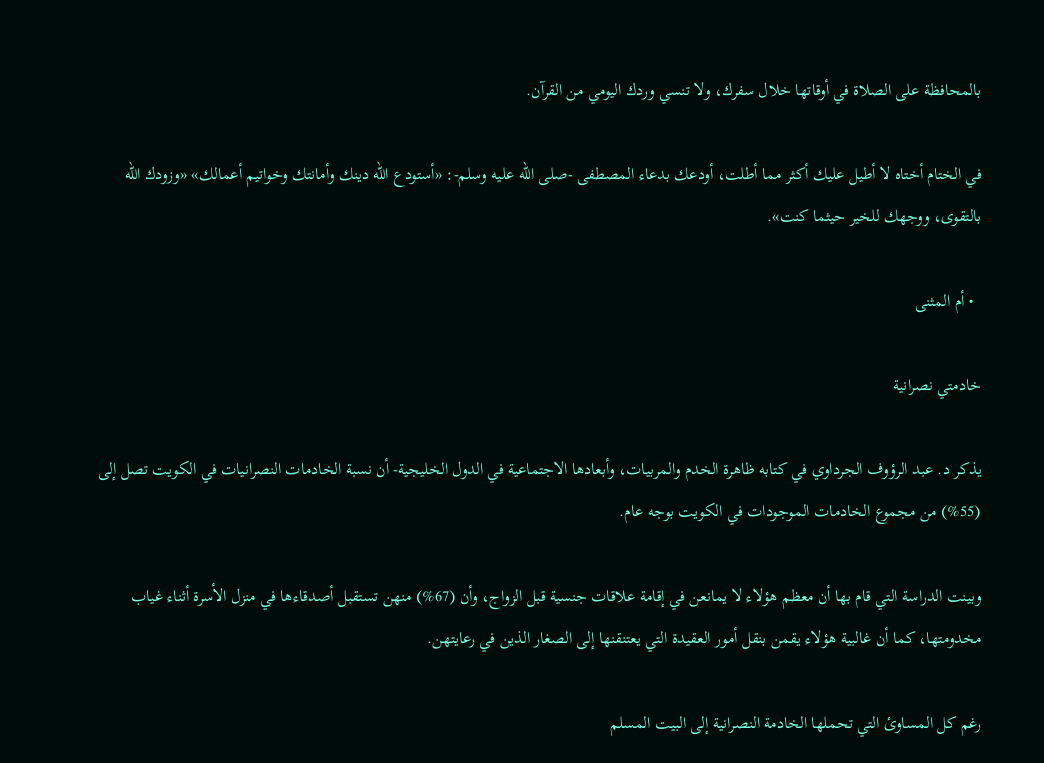بالمحافظة على الصلاة في أوقاتها خلال سفرك، ولا تنسي وردك اليومي من القرآن.

في الختام أختاه لا أطيل عليك أكثر مما أطلت، أودعك بدعاء المصطفى -صلى الله عليه وسلم-: «أستودع الله دينك وأمانتك وخواتيم أعمالك» «وزودك الله بالتقوى، ووجهك للخير حيثما كنت».

  • أم المثنى

خادمتي نصرانية

يذكر د. عبد الرؤوف الجرداوي في كتابه ظاهرة الخدم والمربيات، وأبعادها الاجتماعية في الدول الخليجية- أن نسبة الخادمات النصرانيات في الكويت تصل إلى (55%) من مجموع الخادمات الموجودات في الكويت بوجه عام.

وبينت الدراسة التي قام بها أن معظم هؤلاء لا يمانعن في إقامة علاقات جنسية قبل الزواج، وأن (67%) منهن تستقبل أصدقاءها في منزل الأسرة أثناء غياب مخدومتها، كما أن غالبية هؤلاء يقمن بنقل أمور العقيدة التي يعتنقنها إلى الصغار الذين في رعايتهن.

رغم كل المساوئ التي تحملها الخادمة النصرانية إلى البيت المسلم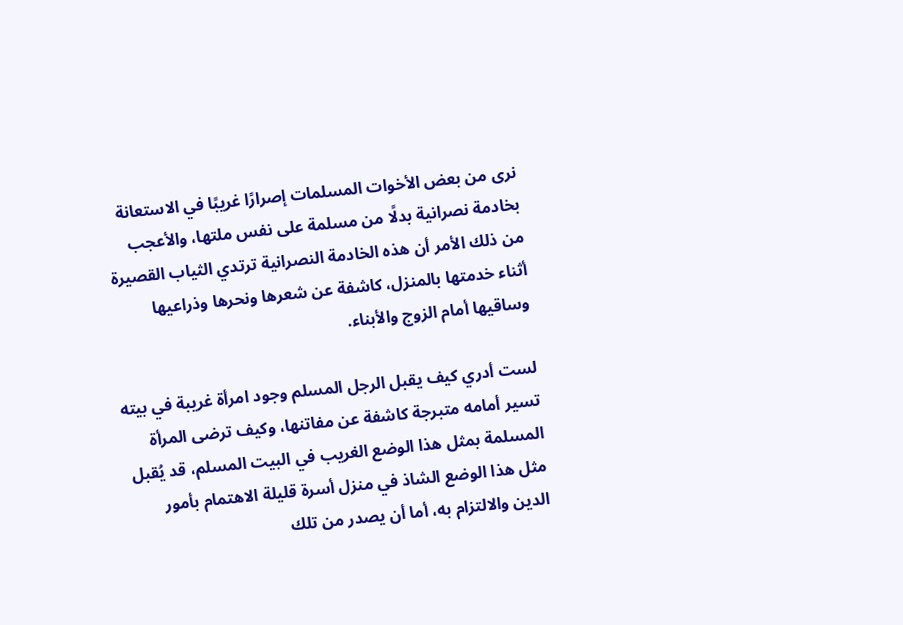نرى من بعض الأخوات المسلمات إصرارًا غريبًا في الاستعانة بخادمة نصرانية بدلًا من مسلمة على نفس ملتها، والأعجب من ذلك الأمر أن هذه الخادمة النصرانية ترتدي الثياب القصيرة أثناء خدمتها بالمنزل، كاشفة عن شعرها ونحرها وذراعيها وساقيها أمام الزوج والأبناء.

لست أدري كيف يقبل الرجل المسلم وجود امرأة غريبة في بيته تسير أمامه متبرجة كاشفة عن مفاتنها، وكيف ترضى المرأة المسلمة بمثل هذا الوضع الغريب في البيت المسلم، قد يُقبل مثل هذا الوضع الشاذ في منزل أسرة قليلة الاهتمام بأمور الدين والالتزام به، أما أن يصدر من تلك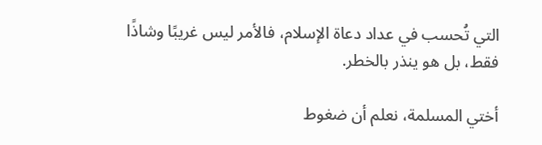التي تُحسب في عداد دعاة الإسلام، فالأمر ليس غريبًا وشاذًا فقط، بل هو ينذر بالخطر.

أختي المسلمة، نعلم أن ضغوط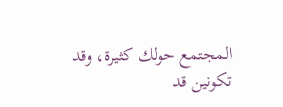المجتمع حولك كثيرة، وقد تكونين قد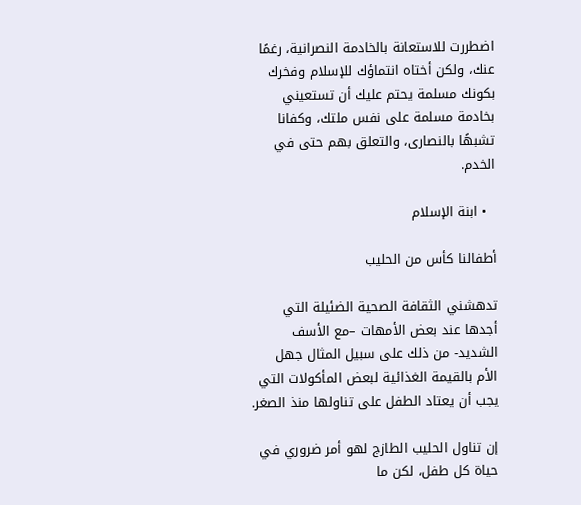اضطررت للاستعانة بالخادمة النصرانية، رغمًا عنك، ولكن أختاه انتماؤك للإسلام وفخرك بكونك مسلمة يحتم عليك أن تستعيني بخادمة مسلمة على نفس ملتك، وكفانا تشبهًا بالنصارى، والتعلق بهم حتى في الخدم.

  • ابنة الإسلام

أطفالنا كأس من الحليب

تدهشني الثقافة الصحية الضئيلة التي أجدها عند بعض الأمهات –مع الأسف الشديد- من ذلك على سبيل المثال جهل الأم بالقيمة الغذائية لبعض المأكولات التي يجب أن يعتاد الطفل على تناولها منذ الصغر.

إن تناول الحليب الطازج لهو أمر ضروري في حياة كل طفل، لكن ما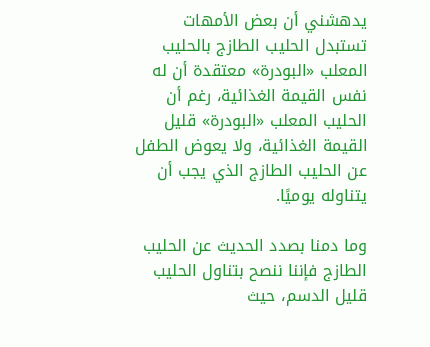يدهشني أن بعض الأمهات تستبدل الحليب الطازج بالحليب المعلب «البودرة» معتقدة أن له نفس القيمة الغذائية، رغم أن الحليب المعلب «البودرة» قليل القيمة الغذائية، ولا يعوض الطفل عن الحليب الطازج الذي يجب أن يتناوله يوميًا.

وما دمنا بصدد الحديث عن الحليب الطازج فإننا ننصح بتناول الحليب قليل الدسم، حيث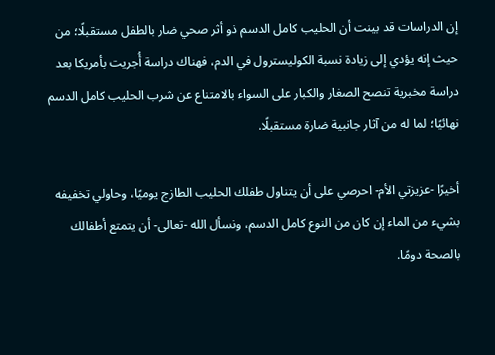إن الدراسات قد بينت أن الحليب كامل الدسم ذو أثر صحي ضار بالطفل مستقبلًا؛ من حيث إنه يؤدي إلى زيادة نسبة الكوليسترول في الدم، فهناك دراسة أُجريت بأمريكا بعد دراسة مخبرية تنصح الصغار والكبار على السواء بالامتناع عن شرب الحليب كامل الدسم نهائيًا؛ لما له من آثار جانبية ضارة مستقبلًا.

أخيرًا -عزيزتي الأم- احرصي على أن يتناول طفلك الحليب الطازج يوميًا، وحاولي تخفيفه بشيء من الماء إن كان من النوع كامل الدسم، ونسأل الله -تعالى- أن يتمتع أطفالك بالصحة دومًا.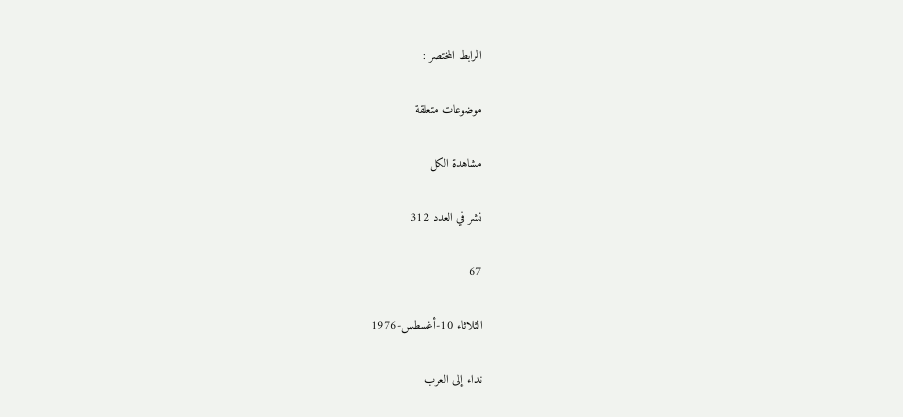الرابط المختصر :

موضوعات متعلقة

مشاهدة الكل

نشر في العدد 312

67

الثلاثاء 10-أغسطس-1976

نداء إلى العرب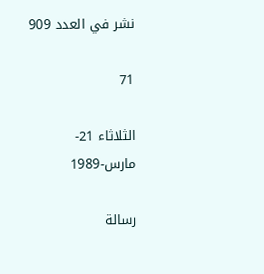نشر في العدد 909

71

الثلاثاء 21-مارس-1989

رسالة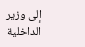إلى وزير الداخلية